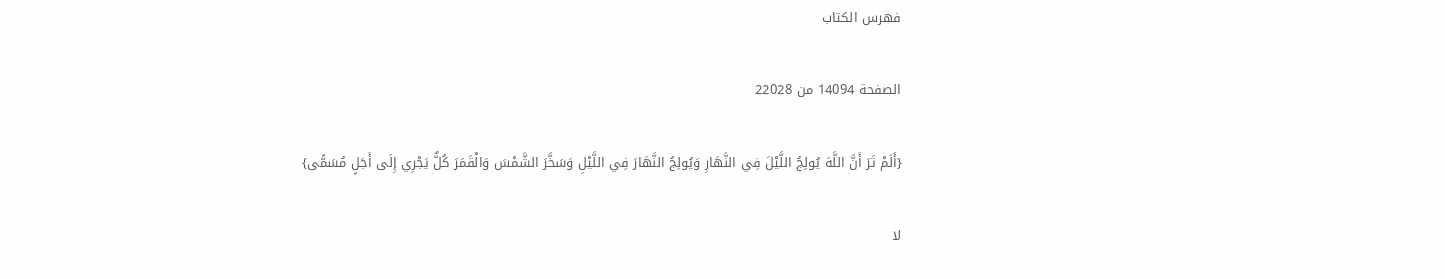فهرس الكتاب

الصفحة 14094 من 22028

{أَلَمْ تَرَ أَنَّ اللَّهَ يُولِجُ اللَّيْلَ فِي النَّهَارِ وَيُولِجُ النَّهَارَ فِي اللَّيْلِ وَسَخَّرَ الشَّمْسَ وَالْقَمَرَ كُلٌّ يَجْرِي إِلَى أَجَلٍ مُسَمًّى}

لا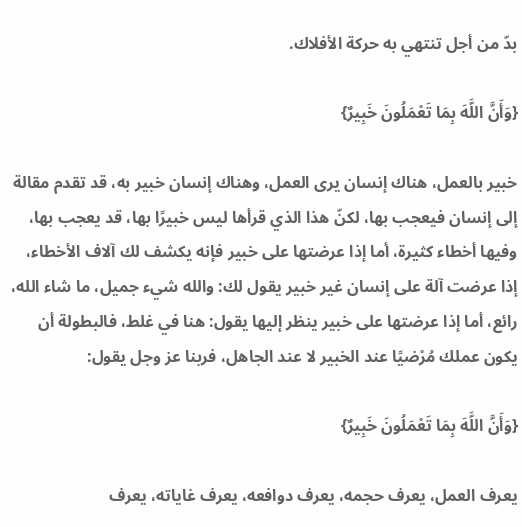بدّ من أجل تنتهي به حركة الأفلاك.

{وَأَنَّ اللَّهَ بِمَا تَعْمَلُونَ خَبِيرٌ}

خبير بالعمل، هناك إنسان يرى العمل، وهناك إنسان خبير به، قد تقدم مقالة إلى إنسان فيعجب بها، لكنّ هذا الذي قرأها ليس خبيرًا بها، قد يعجب بها، وفيها أخطاء كثيرة، أما إذا عرضتها على خبير فإنه يكشف لك آلاف الأخطاء، إذا عرضت آلة على إنسان غير خبير يقول لك: والله شيء جميل، ما شاء الله، رائع، أما إذا عرضتها على خبير ينظر إليها يقول: هنا في غلط، فالبطولة أن يكون عملك مُرْضيًا عند الخبير لا عند الجاهل، فربنا عز وجل يقول:

{وَأَنَّ اللَّهَ بِمَا تَعْمَلُونَ خَبِيرٌ}

يعرف العمل، يعرف حجمه، يعرف دوافعه، يعرف غاياته، يعرف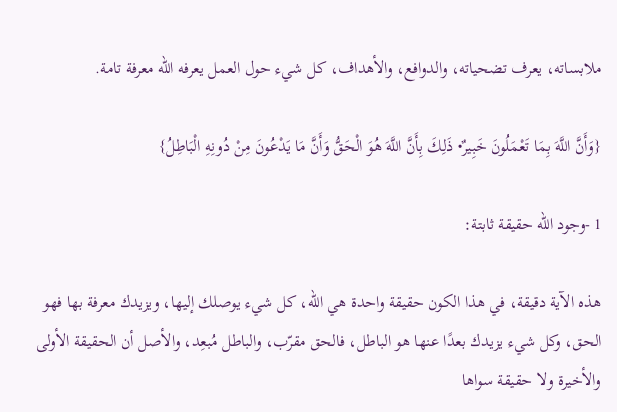ملابساته، يعرف تضحياته، والدوافع، والأهداف، كل شيء حول العمل يعرفه الله معرفة تامة.

{وَأَنَّ اللَّهَ بِمَا تَعْمَلُونَ خَبِيرٌ• ذَلِكَ بِأَنَّ اللَّهَ هُوَ الْحَقُّ وَأَنَّ مَا يَدْعُونَ مِنْ دُونِهِ الْبَاطِلُ}

1 -وجود الله حقيقة ثابتة:

هذه الآية دقيقة، في هذا الكون حقيقة واحدة هي الله، كل شيء يوصلك إليها، ويزيدك معرفة بها فهو الحق، وكل شيء يزيدك بعدًا عنها هو الباطل، فالحق مقرّب، والباطل مُبعِد، والأصل أن الحقيقة الأولى والأخيرة ولا حقيقة سواها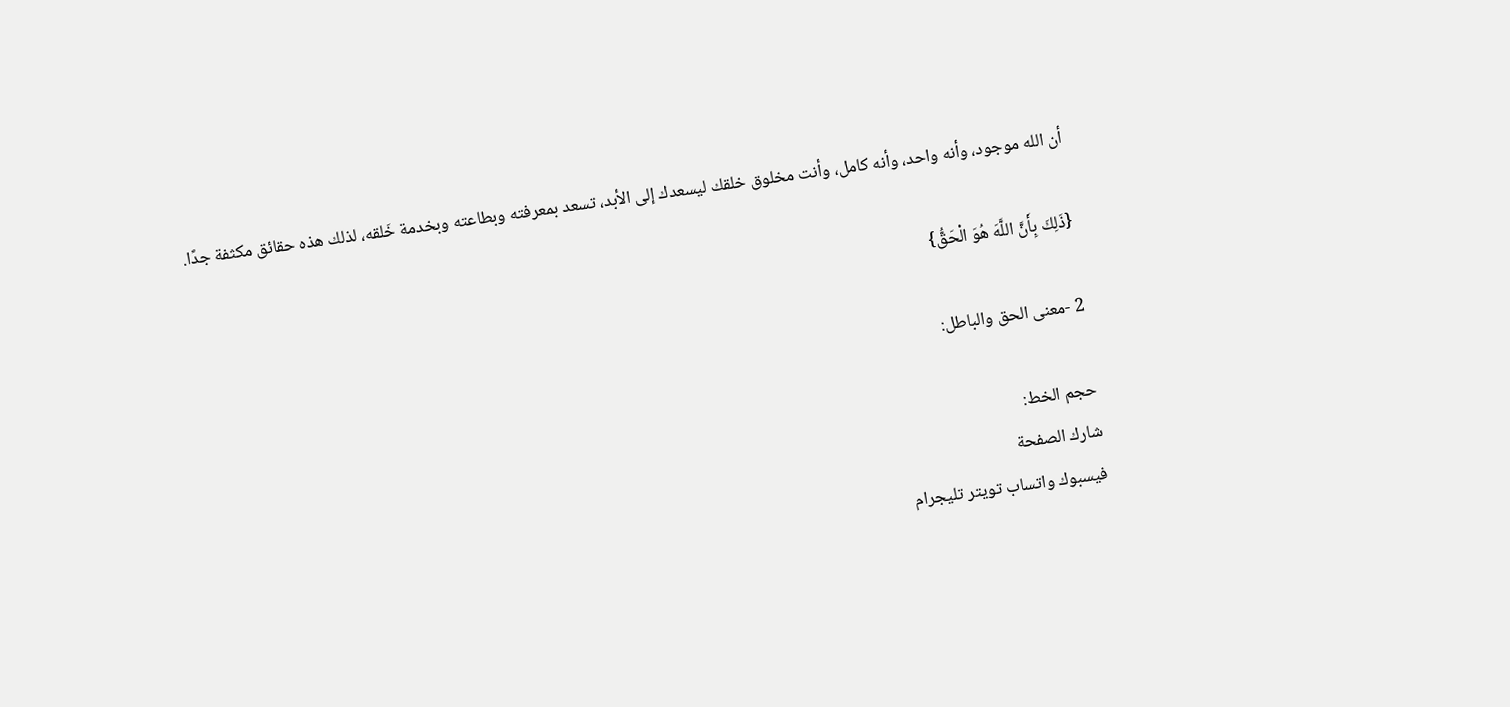أن الله موجود، وأنه واحد، وأنه كامل، وأنت مخلوق خلقك ليسعدك إلى الأبد، تسعد بمعرفته وبطاعته وبخدمة خَلقه، لذلك هذه حقائق مكثفة جدًا.

{ذَلِكَ بِأَنَّ اللَّهَ هُوَ الْحَقُّ}

2 -معنى الحق والباطل:

حجم الخط:
شارك الصفحة
فيسبوك واتساب تويتر تليجرام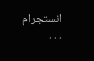انستجرام
. . .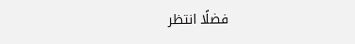فضلًا انتظر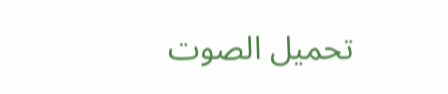تحميل الصوت